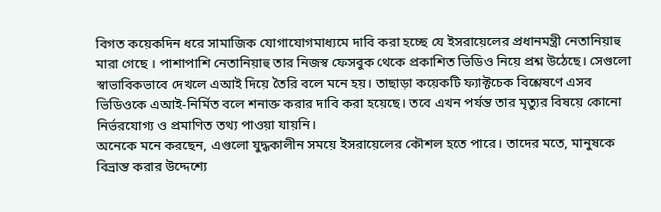বিগত কয়েকদিন ধরে সামাজিক যোগাযোগমাধ্যমে দাবি করা হচ্ছে যে ইসরায়েলের প্রধানমন্ত্রী নেতানিয়াহু মারা গেছে । পাশাপাশি নেতানিয়াহু তার নিজস্ব ফেসবুক থেকে প্রকাশিত ভিডিও নিয়ে প্রশ্ন উঠেছে। সেগুলো স্বাভাবিকভাবে দেখলে এআই দিয়ে তৈরি বলে মনে হয়। তাছাড়া কয়েকটি ফ্যাক্টচেক বিশ্লেষণে এসব ভিডিওকে এআই-নির্মিত বলে শনাক্ত করার দাবি করা হয়েছে। তবে এখন পর্যন্ত তার মৃত্যুর বিষয়ে কোনো নির্ভরযোগ্য ও প্রমাণিত তথ্য পাওয়া যায়নি।
অনেকে মনে করছেন, এগুলো যুদ্ধকালীন সময়ে ইসরায়েলের কৌশল হতে পারে। তাদের মতে, মানুষকে বিভ্রান্ত করার উদ্দেশ্যে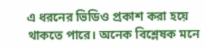এ ধরনের ভিডিও প্রকাশ করা হয়ে থাকতে পারে। অনেক বিশ্লেষক মনে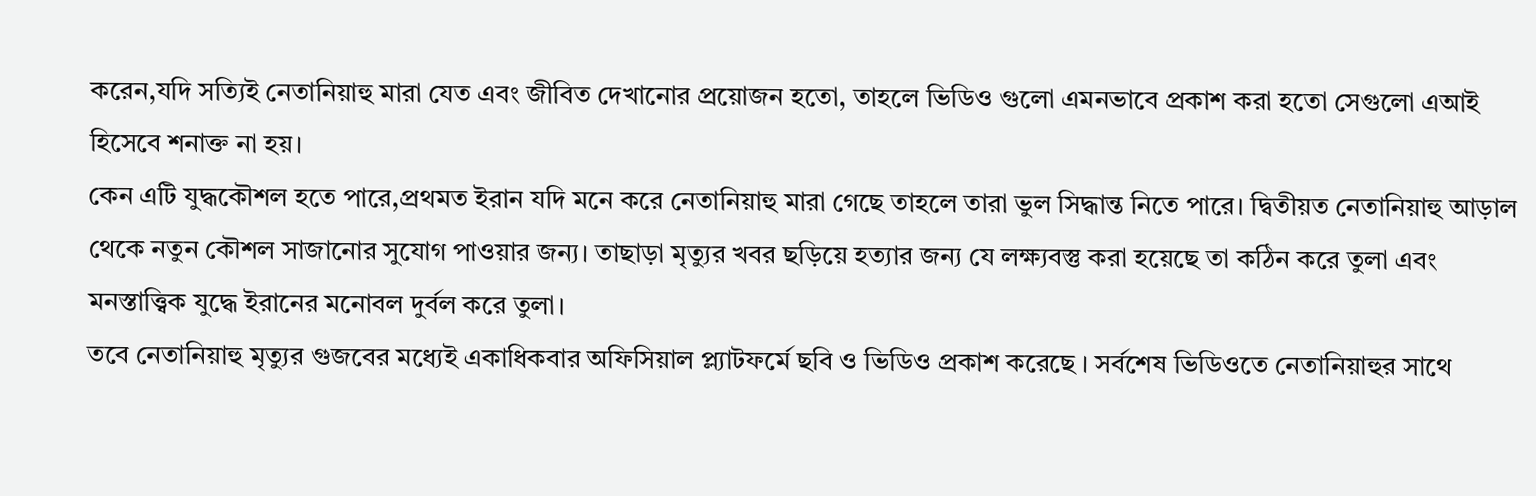করেন,যদি সত্যিই নেতানিয়াহু মারা যেত এবং জীবিত দেখানোর প্রয়োজন হতো, তাহলে ভিডিও গুলো এমনভাবে প্রকাশ করা হতো সেগুলো এআই হিসেবে শনাক্ত না হয়।
কেন এটি যুদ্ধকৌশল হতে পারে,প্রথমত ইরান যদি মনে করে নেতানিয়াহু মারা গেছে তাহলে তারা ভুল সিদ্ধান্ত নিতে পারে। দ্বিতীয়ত নেতানিয়াহু আড়াল থেকে নতুন কৌশল সাজানোর সুযোগ পাওয়ার জন্য। তাছাড়া মৃত্যুর খবর ছড়িয়ে হত্যার জন্য যে লক্ষ্যবস্তু করা হয়েছে তা কঠিন করে তুলা এবং মনস্তাত্ত্বিক যুদ্ধে ইরানের মনোবল দুর্বল করে তুলা।
তবে নেতানিয়াহু মৃত্যুর গুজবের মধ্যেই একাধিকবার অফিসিয়াল প্ল্যাটফর্মে ছবি ও ভিডিও প্রকাশ করেছে । সর্বশেষ ভিডিওতে নেতানিয়াহুর সাথে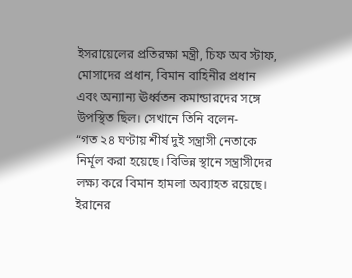ইসরায়েলের প্রতিরক্ষা মন্ত্রী, চিফ অব স্টাফ, মোসাদের প্রধান, বিমান বাহিনীর প্রধান এবং অন্যান্য ঊর্ধ্বতন কমান্ডারদের সঙ্গে উপস্থিত ছিল। সেখানে তিনি বলেন-
“গত ২৪ ঘণ্টায় শীর্ষ দুই সন্ত্রাসী নেতাকে নির্মূল করা হয়েছে। বিভিন্ন স্থানে সন্ত্রাসীদের লক্ষ্য করে বিমান হামলা অব্যাহত রয়েছে। ইরানের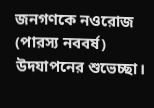জনগণকে নওরোজ (পারস্য নববর্ষ) উদযাপনের শুভেচ্ছা।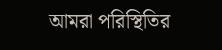আমরা পরিস্থিতির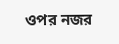ওপর নজর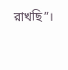রাখছি”।